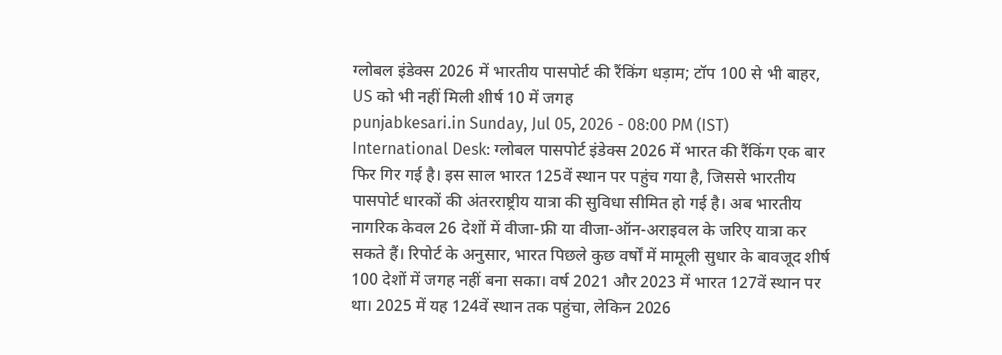ग्लोबल इंडेक्स 2026 में भारतीय पासपोर्ट की रैंकिंग धड़ाम; टॉप 100 से भी बाहर, US को भी नहीं मिली शीर्ष 10 में जगह
punjabkesari.in Sunday, Jul 05, 2026 - 08:00 PM (IST)
International Desk: ग्लोबल पासपोर्ट इंडेक्स 2026 में भारत की रैंकिंग एक बार फिर गिर गई है। इस साल भारत 125वें स्थान पर पहुंच गया है, जिससे भारतीय पासपोर्ट धारकों की अंतरराष्ट्रीय यात्रा की सुविधा सीमित हो गई है। अब भारतीय नागरिक केवल 26 देशों में वीजा-फ्री या वीजा-ऑन-अराइवल के जरिए यात्रा कर सकते हैं। रिपोर्ट के अनुसार, भारत पिछले कुछ वर्षों में मामूली सुधार के बावजूद शीर्ष 100 देशों में जगह नहीं बना सका। वर्ष 2021 और 2023 में भारत 127वें स्थान पर था। 2025 में यह 124वें स्थान तक पहुंचा, लेकिन 2026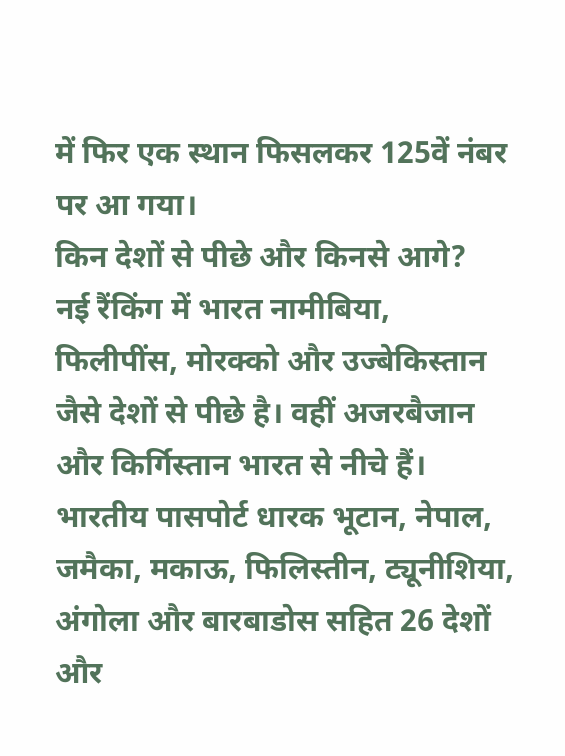में फिर एक स्थान फिसलकर 125वें नंबर पर आ गया।
किन देशों से पीछे और किनसे आगे?
नई रैंकिंग में भारत नामीबिया, फिलीपींस, मोरक्को और उज्बेकिस्तान जैसे देशों से पीछे है। वहीं अजरबैजान और किर्गिस्तान भारत से नीचे हैं। भारतीय पासपोर्ट धारक भूटान, नेपाल, जमैका, मकाऊ, फिलिस्तीन, ट्यूनीशिया, अंगोला और बारबाडोस सहित 26 देशों और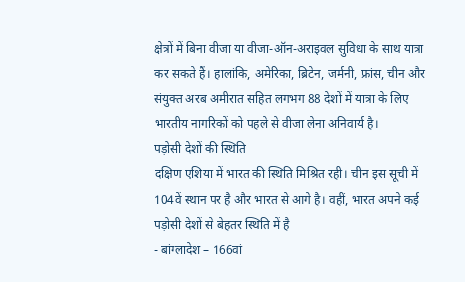क्षेत्रों में बिना वीजा या वीजा-ऑन-अराइवल सुविधा के साथ यात्रा कर सकते हैं। हालांकि, अमेरिका, ब्रिटेन, जर्मनी, फ्रांस, चीन और संयुक्त अरब अमीरात सहित लगभग 88 देशों में यात्रा के लिए भारतीय नागरिकों को पहले से वीजा लेना अनिवार्य है।
पड़ोसी देशों की स्थिति
दक्षिण एशिया में भारत की स्थिति मिश्रित रही। चीन इस सूची में 104वें स्थान पर है और भारत से आगे है। वहीं, भारत अपने कई पड़ोसी देशों से बेहतर स्थिति में है
- बांग्लादेश – 166वां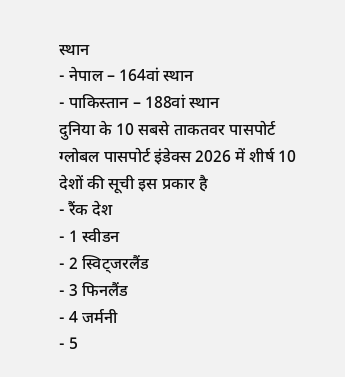स्थान
- नेपाल – 164वां स्थान
- पाकिस्तान – 188वां स्थान
दुनिया के 10 सबसे ताकतवर पासपोर्ट
ग्लोबल पासपोर्ट इंडेक्स 2026 में शीर्ष 10 देशों की सूची इस प्रकार है
- रैंक देश
- 1 स्वीडन
- 2 स्विट्जरलैंड
- 3 फिनलैंड
- 4 जर्मनी
- 5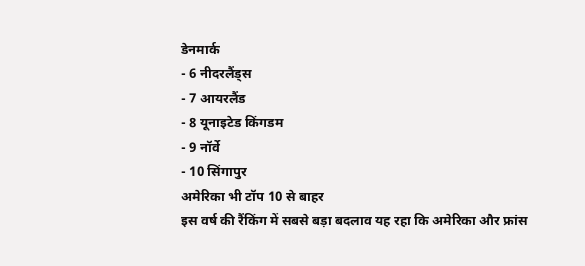डेनमार्क
- 6 नीदरलैंड्स
- 7 आयरलैंड
- 8 यूनाइटेड किंगडम
- 9 नॉर्वे
- 10 सिंगापुर
अमेरिका भी टॉप 10 से बाहर
इस वर्ष की रैंकिंग में सबसे बड़ा बदलाव यह रहा कि अमेरिका और फ्रांस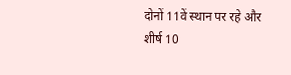दोनों 11वें स्थान पर रहे और शीर्ष 10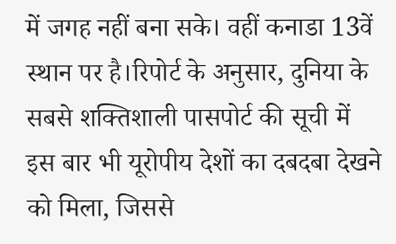में जगह नहीं बना सके। वहीं कनाडा 13वें स्थान पर है।रिपोर्ट के अनुसार, दुनिया के सबसे शक्तिशाली पासपोर्ट की सूची में इस बार भी यूरोपीय देशों का दबदबा देखने को मिला, जिससे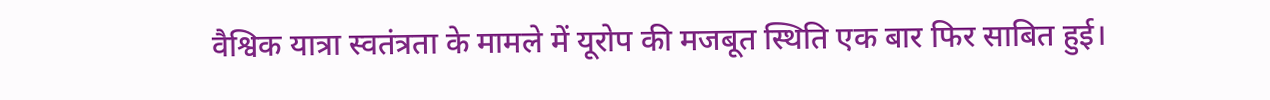वैश्विक यात्रा स्वतंत्रता के मामले में यूरोप की मजबूत स्थिति एक बार फिर साबित हुई।